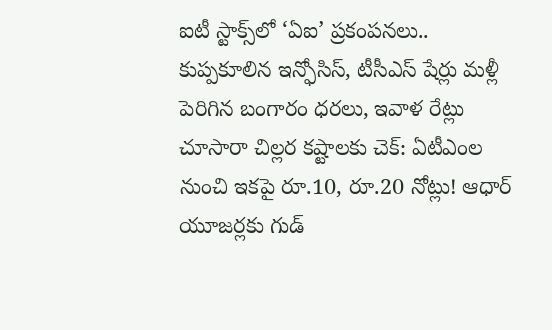ఐటీ స్టాక్స్‌లో ‘ఏఐ’ ప్రకంపనలు.. కుప్పకూలిన ఇన్ఫోసిస్, టీసీఎస్ షేర్లు మళ్లీ పెరిగిన బంగారం ధరలు, ఇవాళ రేట్లు చూసారా చిల్లర కష్టాలకు చెక్: ఏటీఎంల నుంచి ఇకపై రూ.10, రూ.20 నోట్లు! ఆధార్ యూజర్లకు గుడ్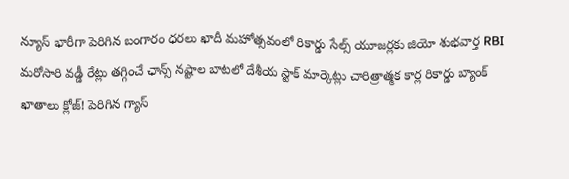న్యూస్ భారీగా పెరిగిన బంగారం ధరలు ఖాదీ మహోత్సవంలో రికార్డు సేల్స్ యూజర్లకు జియో శుభవార్త RBI మరోసారి వడ్డీ రేట్లు తగ్గించే ఛాన్స్ నష్టాల బాటలో దేశీయ స్టాక్ మార్కెట్లు చారిత్రాత్మక కార్ల రికార్డు బ్యాంక్ ఖాతాలు క్లోజ్! పెరిగిన గ్యాస్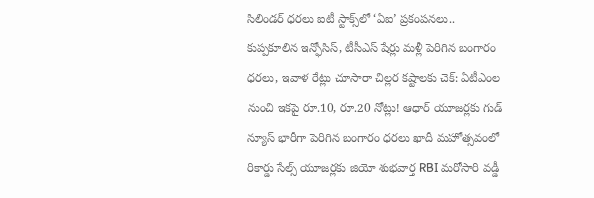సిలిండర్ ధరలు ఐటీ స్టాక్స్‌లో ‘ఏఐ’ ప్రకంపనలు.. కుప్పకూలిన ఇన్ఫోసిస్, టీసీఎస్ షేర్లు మళ్లీ పెరిగిన బంగారం ధరలు, ఇవాళ రేట్లు చూసారా చిల్లర కష్టాలకు చెక్: ఏటీఎంల నుంచి ఇకపై రూ.10, రూ.20 నోట్లు! ఆధార్ యూజర్లకు గుడ్ న్యూస్ భారీగా పెరిగిన బంగారం ధరలు ఖాదీ మహోత్సవంలో రికార్డు సేల్స్ యూజర్లకు జియో శుభవార్త RBI మరోసారి వడ్డీ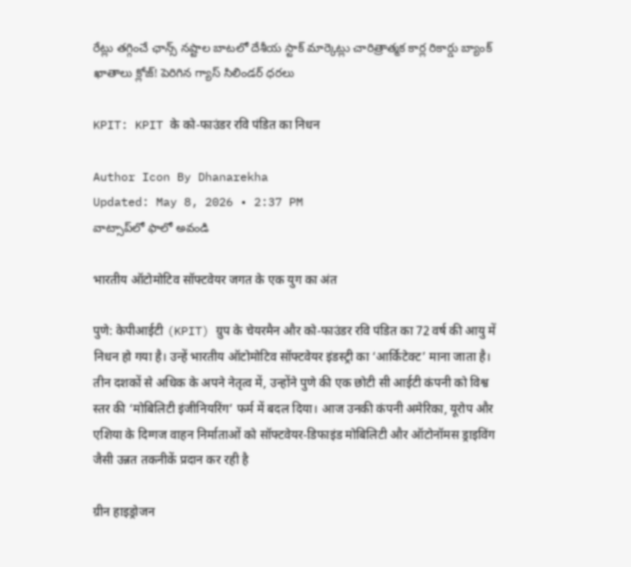రేట్లు తగ్గించే ఛాన్స్ నష్టాల బాటలో దేశీయ స్టాక్ మార్కెట్లు చారిత్రాత్మక కార్ల రికార్డు బ్యాంక్ ఖాతాలు క్లోజ్! పెరిగిన గ్యాస్ సిలిండర్ ధరలు

KPIT: KPIT के को-फाउंडर रवि पंडित का निधन

Author Icon By Dhanarekha
Updated: May 8, 2026 • 2:37 PM
వాట్సాప్‌లో ఫాలో అవండి

भारतीय ऑटोमोटिव सॉफ्टवेयर जगत के एक युग का अंत

पुणे: केपीआईटी (KPIT) ग्रुप के चेयरमैन और को-फाउंडर रवि पंडित का 72 वर्ष की आयु में निधन हो गया है। उन्हें भारतीय ऑटोमोटिव सॉफ्टवेयर इंडस्ट्री का ‘आर्किटेक्ट’ माना जाता है। तीन दशकों से अधिक के अपने नेतृत्व में, उन्होंने पुणे की एक छोटी सी आईटी कंपनी को विश्व स्तर की ‘मोबिलिटी इंजीनियरिंग’ फर्म में बदल दिया। आज उनकी कंपनी अमेरिका, यूरोप और एशिया के दिग्गज वाहन निर्माताओं को सॉफ्टवेयर-डिफाइंड मोबिलिटी और ऑटोनॉमस ड्राइविंग जैसी उन्नत तकनीकें प्रदान कर रही है

ग्रीन हाइड्रोजन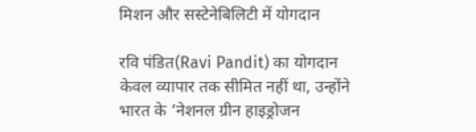मिशन और सस्टेनेबिलिटी में योगदान

रवि पंडित(Ravi Pandit) का योगदान केवल व्यापार तक सीमित नहीं था, उन्होंने भारत के ‘नेशनल ग्रीन हाइड्रोजन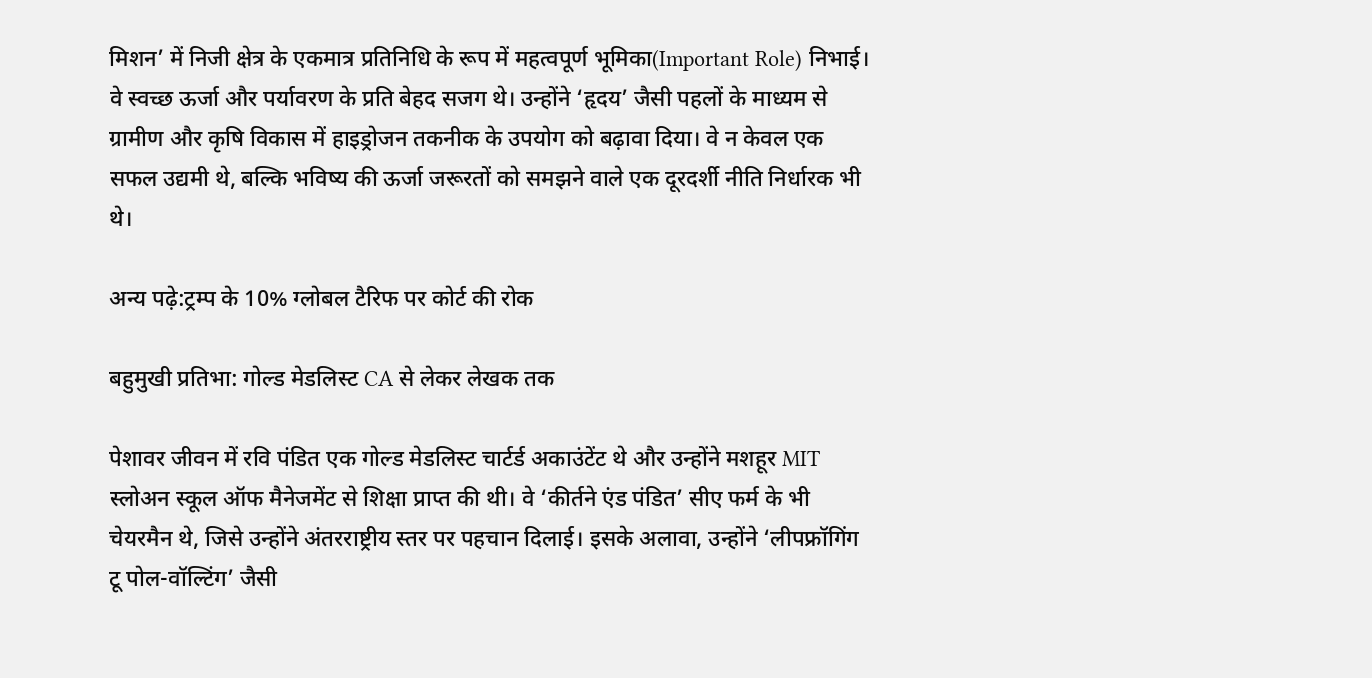मिशन’ में निजी क्षेत्र के एकमात्र प्रतिनिधि के रूप में महत्वपूर्ण भूमिका(Important Role) निभाई। वे स्वच्छ ऊर्जा और पर्यावरण के प्रति बेहद सजग थे। उन्होंने ‘हृदय’ जैसी पहलों के माध्यम से ग्रामीण और कृषि विकास में हाइड्रोजन तकनीक के उपयोग को बढ़ावा दिया। वे न केवल एक सफल उद्यमी थे, बल्कि भविष्य की ऊर्जा जरूरतों को समझने वाले एक दूरदर्शी नीति निर्धारक भी थे।

अन्य पढ़े:ट्रम्प के 10% ग्लोबल टैरिफ पर कोर्ट की रोक

बहुमुखी प्रतिभा: गोल्ड मेडलिस्ट CA से लेकर लेखक तक

पेशावर जीवन में रवि पंडित एक गोल्ड मेडलिस्ट चार्टर्ड अकाउंटेंट थे और उन्होंने मशहूर MIT स्लोअन स्कूल ऑफ मैनेजमेंट से शिक्षा प्राप्त की थी। वे ‘कीर्तने एंड पंडित’ सीए फर्म के भी चेयरमैन थे, जिसे उन्होंने अंतरराष्ट्रीय स्तर पर पहचान दिलाई। इसके अलावा, उन्होंने ‘लीपफ्रॉगिंग टू पोल-वॉल्टिंग’ जैसी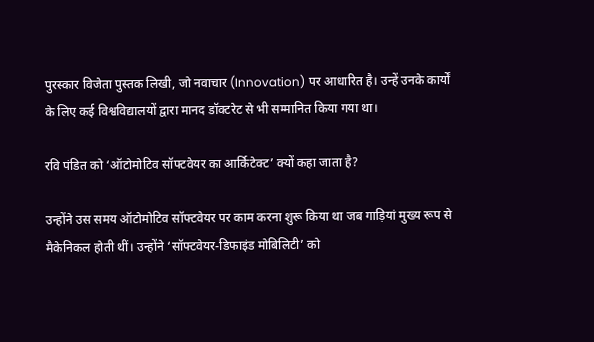पुरस्कार विजेता पुस्तक लिखी, जो नवाचार (Innovation) पर आधारित है। उन्हें उनके कार्यों के लिए कई विश्वविद्यालयों द्वारा मानद डॉक्टरेट से भी सम्मानित किया गया था।

रवि पंडित को ‘ऑटोमोटिव सॉफ्टवेयर का आर्किटेक्ट’ क्यों कहा जाता है?

उन्होंने उस समय ऑटोमोटिव सॉफ्टवेयर पर काम करना शुरू किया था जब गाड़ियां मुख्य रूप से मैकेनिकल होती थीं। उन्होंने ‘सॉफ्टवेयर-डिफाइंड मोबिलिटी’ को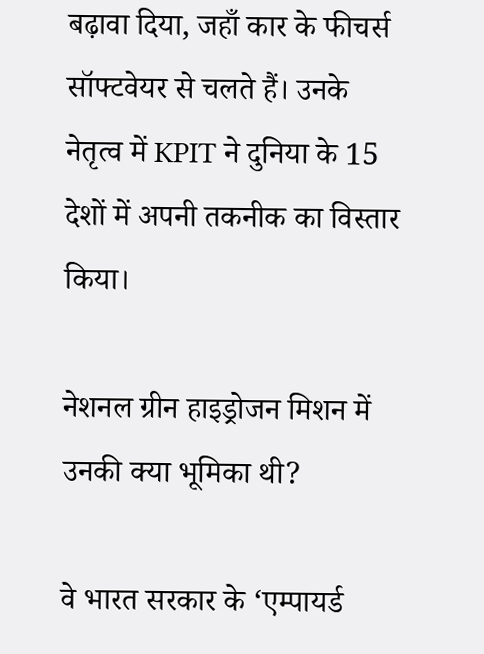बढ़ावा दिया, जहाँ कार के फीचर्स सॉफ्टवेयर से चलते हैं। उनके नेतृत्व में KPIT ने दुनिया के 15 देशों में अपनी तकनीक का विस्तार किया।

नेशनल ग्रीन हाइड्रोजन मिशन में उनकी क्या भूमिका थी?

वे भारत सरकार के ‘एम्पायर्ड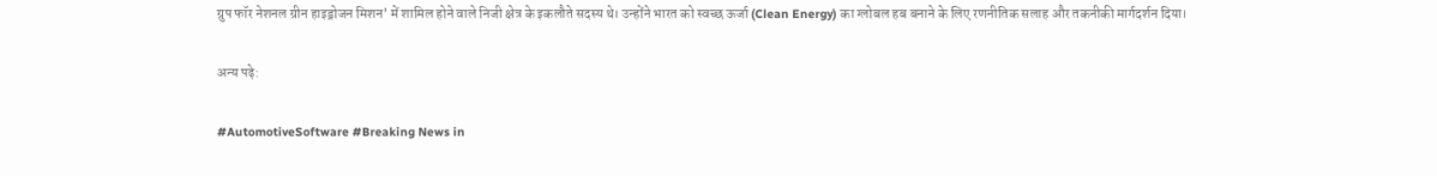ग्रुप फॉर नेशनल ग्रीन हाइड्रोजन मिशन’ में शामिल होने वाले निजी क्षेत्र के इकलौते सदस्य थे। उन्होंने भारत को स्वच्छ ऊर्जा (Clean Energy) का ग्लोबल हब बनाने के लिए रणनीतिक सलाह और तकनीकी मार्गदर्शन दिया।

अन्य पढ़े:

#AutomotiveSoftware #Breaking News in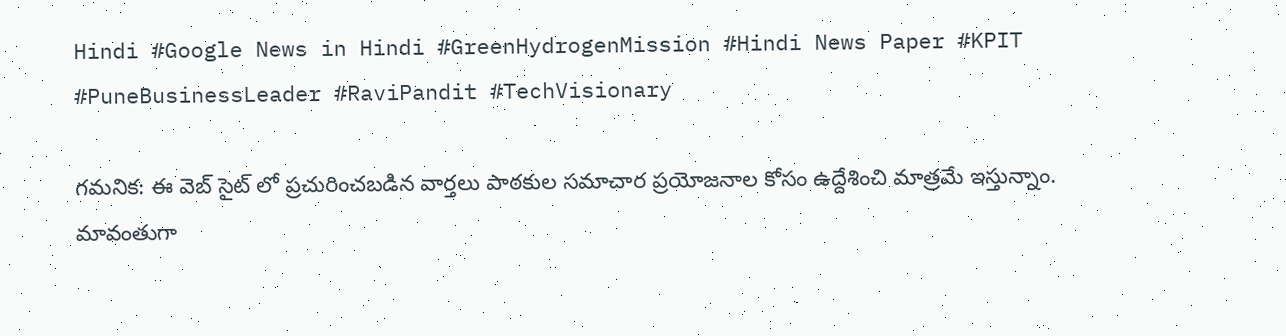Hindi #Google News in Hindi #GreenHydrogenMission #Hindi News Paper #KPIT #PuneBusinessLeader #RaviPandit #TechVisionary

గమనిక: ఈ వెబ్ సైట్ లో ప్రచురించబడిన వార్తలు పాఠకుల సమాచార ప్రయోజనాల కోసం ఉద్దేశించి మాత్రమే ఇస్తున్నాం. మావంతుగా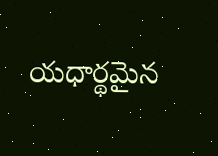యధార్థమైన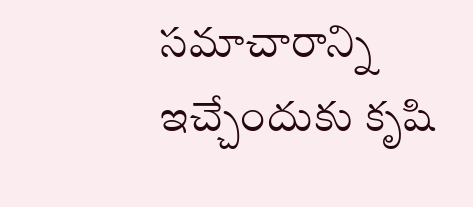సమాచారాన్ని ఇచ్చేందుకు కృషి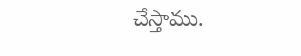చేస్తాము.